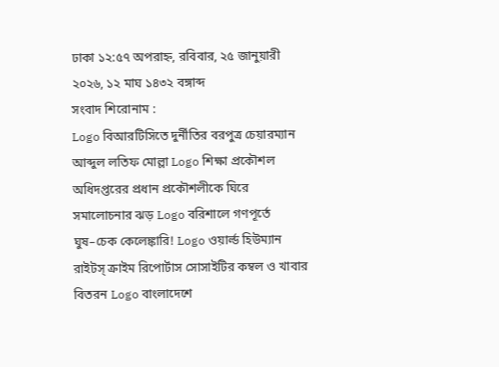ঢাকা ১২:৫৭ অপরাহ্ন, রবিবার, ২৫ জানুয়ারী ২০২৬, ১২ মাঘ ১৪৩২ বঙ্গাব্দ
সংবাদ শিরোনাম :
Logo বিআরটিসিতে দুর্নীতির বরপুত্র চেয়ারম্যান আব্দুল লতিফ মোল্লা Logo শিক্ষা প্রকৌশল অধিদপ্তরের প্রধান প্রকৌশলীকে ঘিরে সমালোচনার ঝড় Logo বরিশালে গণপূর্তে ঘুষ–চেক কেলেঙ্কারি! Logo ওয়ার্ল্ড হিউম্যান রাইটস্ ক্রাইম রিপোর্টাস সোসাইটির কম্বল ও খাবার বিতরন Logo বাংলাদেশে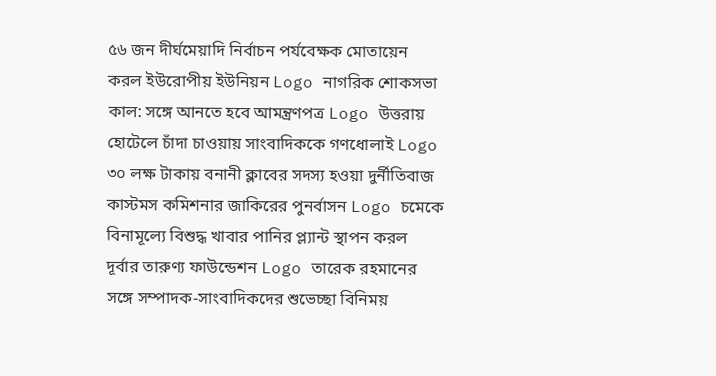৫৬ জন দীর্ঘমেয়াদি নির্বাচন পর্যবেক্ষক মোতায়েন করল ইউরোপীয় ইউনিয়ন Logo নাগরিক শোকসভা কাল: সঙ্গে আনতে হবে আমন্ত্রণপত্র Logo উত্তরায় হোটেলে চাঁদা চাওয়ায় সাংবাদিককে গণধোলাই Logo ৩০ লক্ষ টাকায় বনানী ক্লাবের সদস্য হওয়া দুর্নীতিবাজ কাস্টমস কমিশনার জাকিরের পুনর্বাসন Logo চমেকে বিনামূল্যে বিশুদ্ধ খাবার পানির প্ল্যান্ট স্থাপন করল দূর্বার তারুণ্য ফাউন্ডেশন Logo তারেক রহমানের সঙ্গে সম্পাদক-সাংবাদিকদের শুভেচ্ছা বিনিময়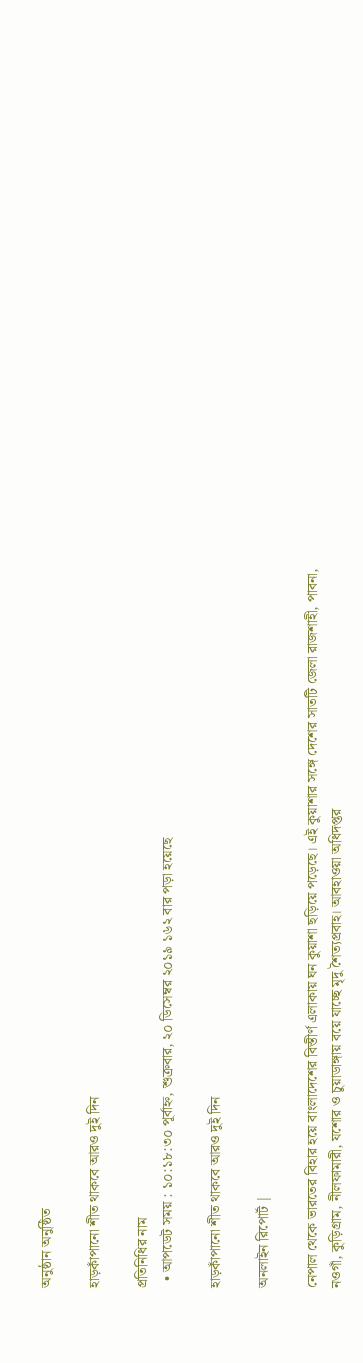অনুষ্ঠান অনুষ্ঠিত

হাড়কাঁপানো শীত থাকবে আরও দুই দিন

প্রতিনিধির নাম
  • আপডেট সময় : ১০:১৮:৩০ পূর্বাহ্ন, শুক্রবার, ২০ ডিসেম্বর ২০১৯ ১৬২ বার পড়া হয়েছে

হাড়কাঁপানো শীত থাকবে আরও দুই দিন

অনলাইন রিপোর্ট |

নেপাল থেকে ভারতের বিহার হয়ে বাংলাদেশের বিস্তীর্ণ এলাকায় ঘন কুয়াশা ছড়িয়ে পড়েছে। এই কুয়াশার সঙ্গে দেশের সাতটি জেলা রাজশাহী, পাবনা, নওগাঁ, কুড়িগ্রাম, নীলফামারী, যশোর ও চুয়াডাঙ্গায় বয়ে যাচ্ছে মৃদু শৈত্যপ্রবাহ। আবহাওয়া অধিদপ্তর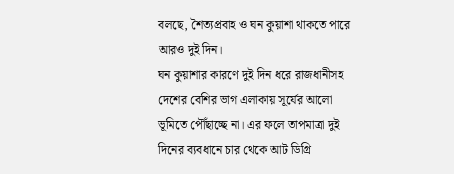বলছে, শৈত্যপ্রবাহ ও ঘন কুয়াশা থাকতে পারে আরও দুই দিন।
ঘন কুয়াশার কারণে দুই দিন ধরে রাজধানীসহ দেশের বেশির ভাগ এলাকায় সূর্যের আলো ভূমিতে পৌঁছাচ্ছে না। এর ফলে তাপমাত্রা দুই দিনের ব্যবধানে চার থেকে আট ডিগ্রি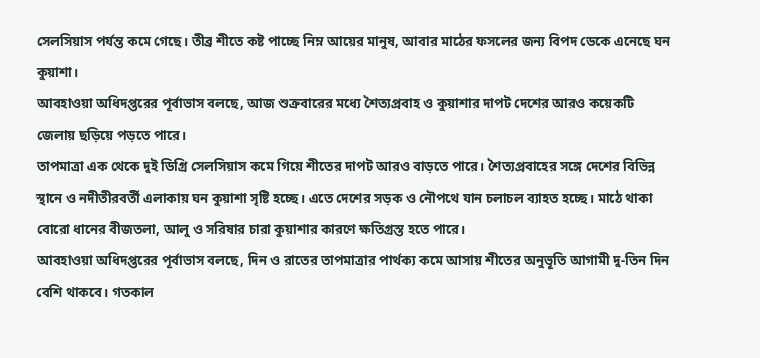সেলসিয়াস পর্যন্ত কমে গেছে। তীব্র শীতে কষ্ট পাচ্ছে নিম্ন আয়ের মানুষ, আবার মাঠের ফসলের জন্য বিপদ ডেকে এনেছে ঘন কুয়াশা।
আবহাওয়া অধিদপ্তরের পূর্বাভাস বলছে, আজ শুক্রবারের মধ্যে শৈত্যপ্রবাহ ও কুয়াশার দাপট দেশের আরও কয়েকটি জেলায় ছড়িয়ে পড়তে পারে।
তাপমাত্রা এক থেকে দুই ডিগ্রি সেলসিয়াস কমে গিয়ে শীতের দাপট আরও বাড়তে পারে। শৈত্যপ্রবাহের সঙ্গে দেশের বিভিন্ন স্থানে ও নদীতীরবর্তী এলাকায় ঘন কুয়াশা সৃষ্টি হচ্ছে। এতে দেশের সড়ক ও নৌপথে যান চলাচল ব্যাহত হচ্ছে। মাঠে থাকা বোরো ধানের বীজতলা, আলু ও সরিষার চারা কুয়াশার কারণে ক্ষতিগ্রস্ত হতে পারে।
আবহাওয়া অধিদপ্তরের পূর্বাভাস বলছে, দিন ও রাতের তাপমাত্রার পার্থক্য কমে আসায় শীতের অনুভূতি আগামী দু-তিন দিন বেশি থাকবে। গতকাল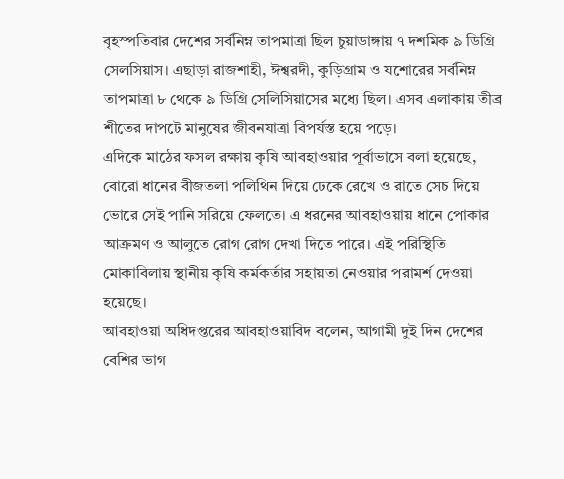বৃহস্পতিবার দেশের সর্বনিম্ন তাপমাত্রা ছিল চুয়াডাঙ্গায় ৭ দশমিক ৯ ডিগ্রি সেলসিয়াস। এছাড়া রাজশাহী, ঈশ্বরদী, কুড়িগ্রাম ও যশোরের সর্বনিম্ন তাপমাত্রা ৮ থেকে ৯ ডিগ্রি সেলিসিয়াসের মধ্যে ছিল। এসব এলাকায় তীব্র শীতের দাপটে মানুষের জীবনযাত্রা বিপর্যস্ত হয়ে পড়ে।
এদিকে মাঠের ফসল রক্ষায় কৃষি আবহাওয়ার পূর্বাভাসে বলা হয়েছে, বোরো ধানের বীজতলা পলিথিন দিয়ে ঢেকে রেখে ও রাতে সেচ দিয়ে ভোরে সেই পানি সরিয়ে ফেলতে। এ ধরনের আবহাওয়ায় ধানে পোকার আক্রমণ ও আলুতে রোগ রোগ দেখা দিতে পারে। এই পরিস্থিতি মোকাবিলায় স্থানীয় কৃষি কর্মকর্তার সহায়তা নেওয়ার পরামর্শ দেওয়া হয়েছে।
আবহাওয়া অধিদপ্তরের আবহাওয়াবিদ বলেন, আগামী দুই দিন দেশের বেশির ভাগ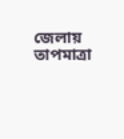জেলায় তাপমাত্রা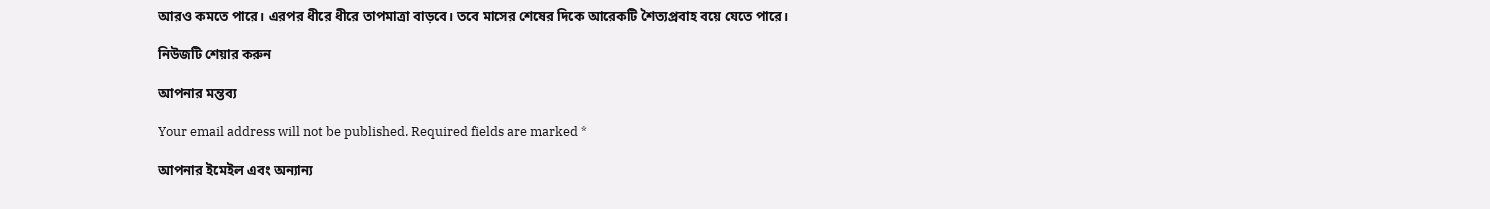আরও কমতে পারে। এরপর ধীরে ধীরে তাপমাত্রা বাড়বে। তবে মাসের শেষের দিকে আরেকটি শৈত্যপ্রবাহ বয়ে যেতে পারে।

নিউজটি শেয়ার করুন

আপনার মন্তব্য

Your email address will not be published. Required fields are marked *

আপনার ইমেইল এবং অন্যান্য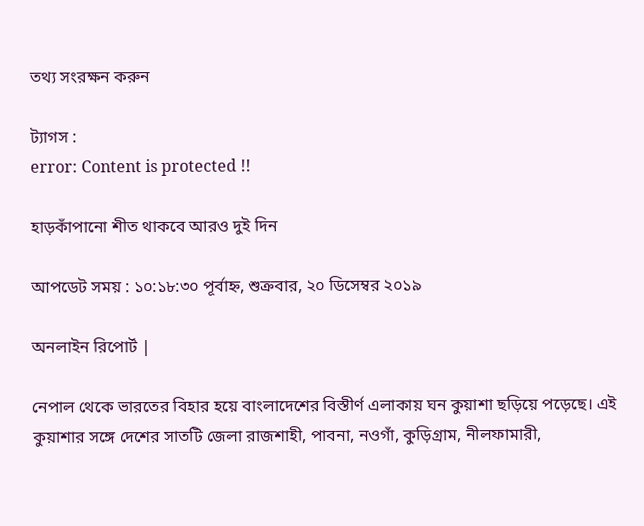তথ্য সংরক্ষন করুন

ট্যাগস :
error: Content is protected !!

হাড়কাঁপানো শীত থাকবে আরও দুই দিন

আপডেট সময় : ১০:১৮:৩০ পূর্বাহ্ন, শুক্রবার, ২০ ডিসেম্বর ২০১৯

অনলাইন রিপোর্ট |

নেপাল থেকে ভারতের বিহার হয়ে বাংলাদেশের বিস্তীর্ণ এলাকায় ঘন কুয়াশা ছড়িয়ে পড়েছে। এই কুয়াশার সঙ্গে দেশের সাতটি জেলা রাজশাহী, পাবনা, নওগাঁ, কুড়িগ্রাম, নীলফামারী,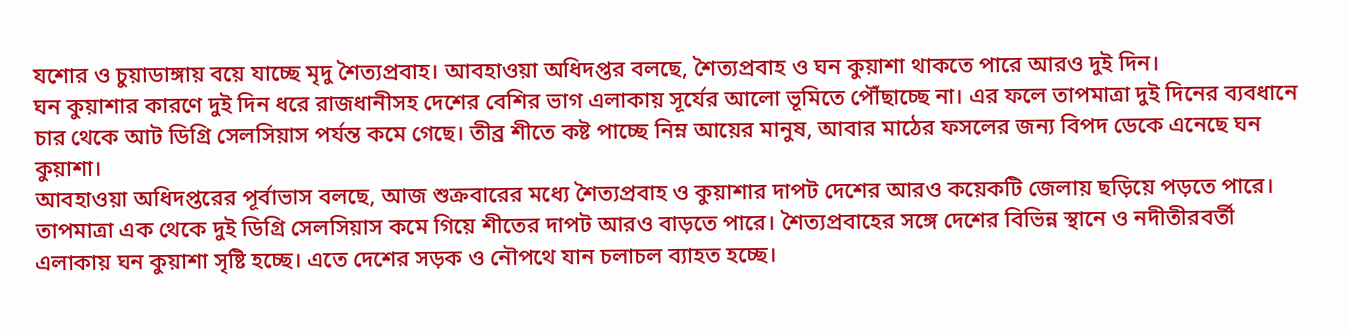যশোর ও চুয়াডাঙ্গায় বয়ে যাচ্ছে মৃদু শৈত্যপ্রবাহ। আবহাওয়া অধিদপ্তর বলছে, শৈত্যপ্রবাহ ও ঘন কুয়াশা থাকতে পারে আরও দুই দিন।
ঘন কুয়াশার কারণে দুই দিন ধরে রাজধানীসহ দেশের বেশির ভাগ এলাকায় সূর্যের আলো ভূমিতে পৌঁছাচ্ছে না। এর ফলে তাপমাত্রা দুই দিনের ব্যবধানে চার থেকে আট ডিগ্রি সেলসিয়াস পর্যন্ত কমে গেছে। তীব্র শীতে কষ্ট পাচ্ছে নিম্ন আয়ের মানুষ, আবার মাঠের ফসলের জন্য বিপদ ডেকে এনেছে ঘন কুয়াশা।
আবহাওয়া অধিদপ্তরের পূর্বাভাস বলছে, আজ শুক্রবারের মধ্যে শৈত্যপ্রবাহ ও কুয়াশার দাপট দেশের আরও কয়েকটি জেলায় ছড়িয়ে পড়তে পারে।
তাপমাত্রা এক থেকে দুই ডিগ্রি সেলসিয়াস কমে গিয়ে শীতের দাপট আরও বাড়তে পারে। শৈত্যপ্রবাহের সঙ্গে দেশের বিভিন্ন স্থানে ও নদীতীরবর্তী এলাকায় ঘন কুয়াশা সৃষ্টি হচ্ছে। এতে দেশের সড়ক ও নৌপথে যান চলাচল ব্যাহত হচ্ছে।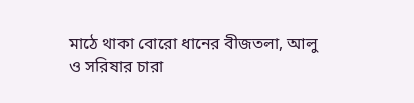মাঠে থাকা বোরো ধানের বীজতলা, আলু ও সরিষার চারা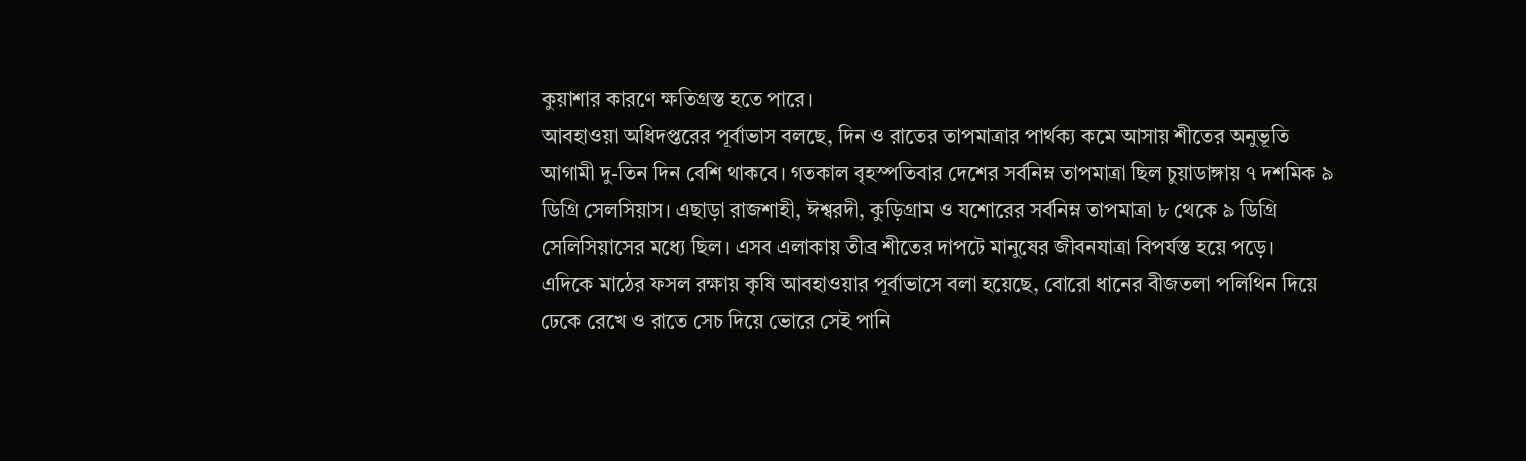কুয়াশার কারণে ক্ষতিগ্রস্ত হতে পারে।
আবহাওয়া অধিদপ্তরের পূর্বাভাস বলছে, দিন ও রাতের তাপমাত্রার পার্থক্য কমে আসায় শীতের অনুভূতি আগামী দু-তিন দিন বেশি থাকবে। গতকাল বৃহস্পতিবার দেশের সর্বনিম্ন তাপমাত্রা ছিল চুয়াডাঙ্গায় ৭ দশমিক ৯ ডিগ্রি সেলসিয়াস। এছাড়া রাজশাহী, ঈশ্বরদী, কুড়িগ্রাম ও যশোরের সর্বনিম্ন তাপমাত্রা ৮ থেকে ৯ ডিগ্রি সেলিসিয়াসের মধ্যে ছিল। এসব এলাকায় তীব্র শীতের দাপটে মানুষের জীবনযাত্রা বিপর্যস্ত হয়ে পড়ে।
এদিকে মাঠের ফসল রক্ষায় কৃষি আবহাওয়ার পূর্বাভাসে বলা হয়েছে, বোরো ধানের বীজতলা পলিথিন দিয়ে ঢেকে রেখে ও রাতে সেচ দিয়ে ভোরে সেই পানি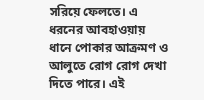সরিয়ে ফেলতে। এ ধরনের আবহাওয়ায় ধানে পোকার আক্রমণ ও আলুতে রোগ রোগ দেখা দিতে পারে। এই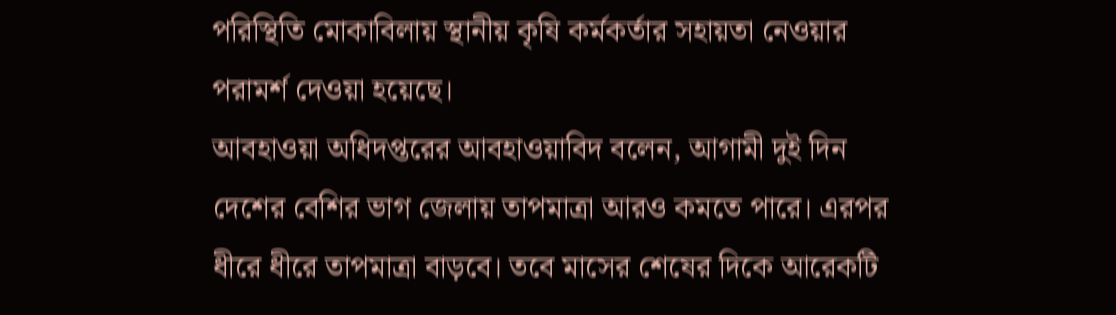পরিস্থিতি মোকাবিলায় স্থানীয় কৃষি কর্মকর্তার সহায়তা নেওয়ার পরামর্শ দেওয়া হয়েছে।
আবহাওয়া অধিদপ্তরের আবহাওয়াবিদ বলেন, আগামী দুই দিন দেশের বেশির ভাগ জেলায় তাপমাত্রা আরও কমতে পারে। এরপর ধীরে ধীরে তাপমাত্রা বাড়বে। তবে মাসের শেষের দিকে আরেকটি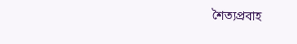শৈত্যপ্রবাহ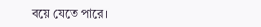বয়ে যেতে পারে।